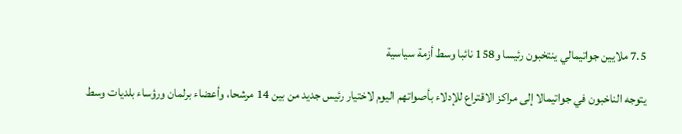7.5 ملايين جواتيمالي ينتخبون رئيسا و158 نائبا وسط أزمة سياسية

يتوجه الناخبون في جواتيمالا إلى مراكز الاقتراع للإدلاء بأصواتهم اليوم لاختيار رئيس جديد من بين 14 مرشحا، وأعضاء برلمان ورؤساء بلديات وسط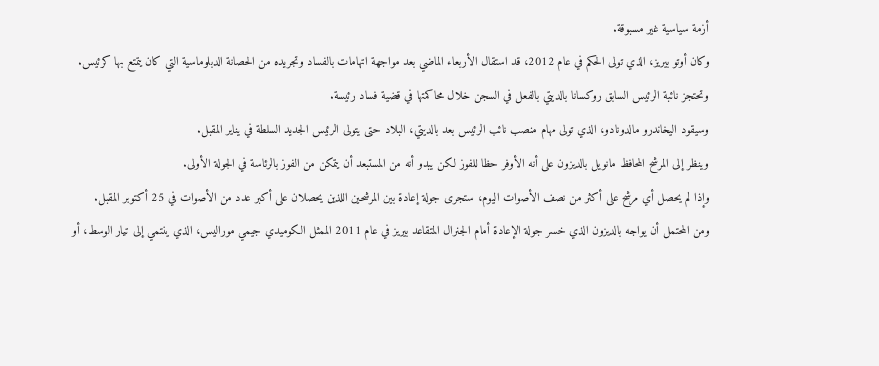أزمة سياسية غير مسبوقة.
وكان أوتو بيريز، الذي تولى الحكم في عام 2012، قد استقال الأربعاء الماضي بعد مواجهة اتهامات بالفساد وتجريده من الحصانة الدبلوماسية التي كان يتمتع بها كرئيس.
وتحتجز نائبة الرئيس السابق روكسانا بالديتي بالفعل في السجن خلال محاكمتها في قضية فساد رئيسة.
وسيقود اليخاندرو مالدونادو، الذي تولى مهام منصب نائب الرئيس بعد بالديتي، البلاد حتى يتولى الرئيس الجديد السلطة في يناير المقبل.
وينظر إلى المرشح المحافظ مانويل بالديزون على أنه الأوفر حظا للفوز لكن يبدو أنه من المستبعد أن يتمكن من الفوز بالرئاسة في الجولة الأولى.
وإذا لم يحصل أي مرشح على أكثر من نصف الأصوات اليوم، ستجرى جولة إعادة بين المرشحين اللذين يحصلان على أكبر عدد من الأصوات في 25 أكتوبر المقبل.
ومن المحتمل أن يواجه بالديزون الذي خسر جولة الإعادة أمام الجنرال المتقاعد بيريز في عام 2011 الممثل الكوميدي جيمي موراليس، الذي ينتمي إلى تيار الوسط، أو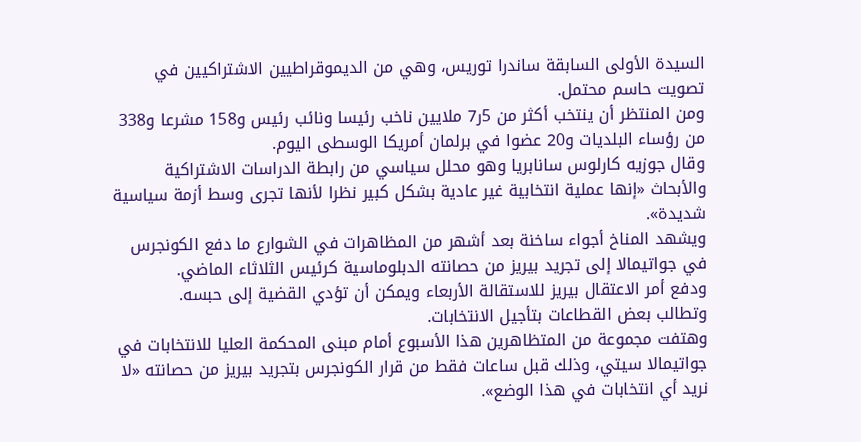السيدة الأولى السابقة ساندرا توريس، وهي من الديموقراطيين الاشتراكيين في تصويت حاسم محتمل.
ومن المنتظر أن ينتخب أكثر من 5ر7 ملايين ناخب رئيسا ونائب رئيس و158 مشرعا و338 من رؤساء البلديات و20 عضوا في برلمان أمريكا الوسطى اليوم.
وقال جوزيه كارلوس سانابريا وهو محلل سياسي من رابطة الدراسات الاشتراكية والأبحاث «إنها عملية انتخابية غير عادية بشكل كبير نظرا لأنها تجرى وسط أزمة سياسية شديدة».
ويشهد المناخ أجواء ساخنة بعد أشهر من المظاهرات في الشوارع ما دفع الكونجرس في جواتيمالا إلى تجريد بيريز من حصانته الدبلوماسية كرئيس الثلاثاء الماضي.
ودفع أمر الاعتقال بيريز للاستقالة الأربعاء ويمكن أن تؤدي القضية إلى حبسه.
وتطالب بعض القطاعات بتأجيل الانتخابات.
وهتفت مجموعة من المتظاهرين هذا الأسبوع أمام مبنى المحكمة العليا للانتخابات في جواتيمالا سيتي، وذلك قبل ساعات فقط من قرار الكونجرس بتجريد بيريز من حصانته «لا نريد أي انتخابات في هذا الوضع».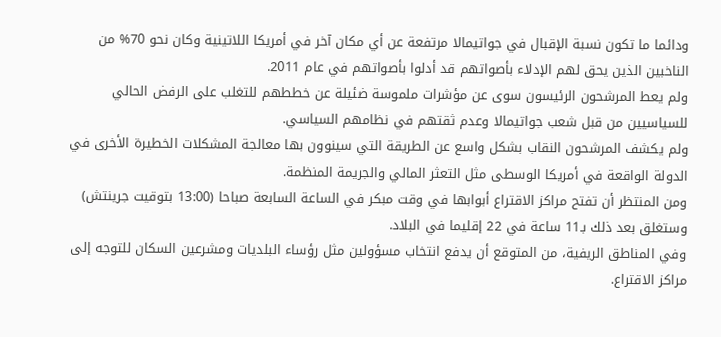ودائما ما تكون نسبة الإقبال في جواتيمالا مرتفعة عن أي مكان آخر في أمريكا اللاتينية وكان نحو 70% من الناخبين الذين يحق لهم الإدلاء بأصواتهم قد أدلوا بأصواتهم في عام 2011.
ولم يعط المرشحون الرئيسون سوى عن مؤشرات ملموسة ضئيلة عن خططهم للتغلب على الرفض الحالي للسياسيين من قبل شعب جواتيمالا وعدم ثقتهم في نظامهم السياسي.
ولم يكشف المرشحون النقاب بشكل واسع عن الطريقة التي سينوون بها معالجة المشكلات الخطيرة الأخرى في الدولة الواقعة في أمريكا الوسطى مثل التعثر المالي والجريمة المنظمة.
ومن المنتظر أن تفتح مراكز الاقتراع أبوابها في وقت مبكر في الساعة السابعة صباحا (13:00 بتوقيت جرينتش) وستغلق بعد ذلك بـ11 ساعة في 22 إقليما في البلاد.
وفي المناطق الريفية، من المتوقع أن يدفع انتخاب مسؤولين مثل رؤساء البلديات ومشرعين السكان للتوجه إلى مراكز الاقتراع.